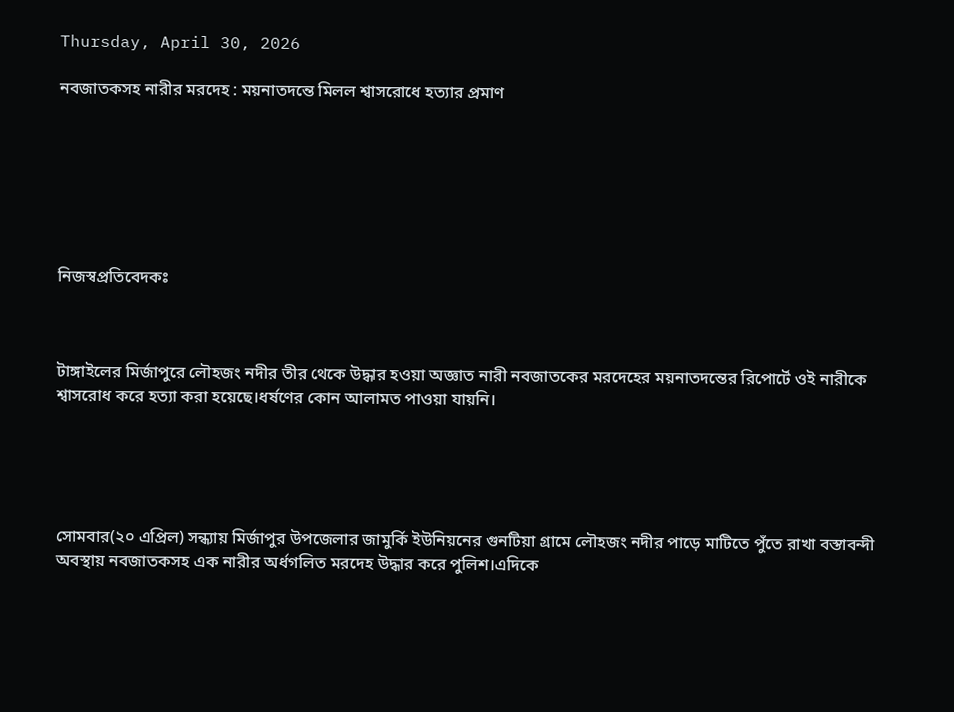Thursday, April 30, 2026

নবজাতকসহ নারীর মরদেহ : ময়নাতদন্তে মিলল শ্বাসরোধে হত্যার প্রমাণ







নিজস্বপ্রতিবেদকঃ



টাঙ্গাইলের মির্জাপুরে লৌহজং নদীর তীর থেকে উদ্ধার হওয়া অজ্ঞাত নারী নবজাতকের মরদেহের ময়নাতদন্তের রিপোর্টে ওই নারীকে শ্বাসরোধ করে হত্যা করা হয়েছে।ধর্ষণের কোন আলামত পাওয়া যায়নি।





সোমবার(২০ এপ্রিল) সন্ধ্যায় মির্জাপুর উপজেলার জামুর্কি ইউনিয়নের গুনটিয়া গ্রামে লৌহজং নদীর পাড়ে মাটিতে পুঁতে রাখা বস্তাবন্দী অবস্থায় নবজাতকসহ এক নারীর অর্ধগলিত মরদেহ উদ্ধার করে পুলিশ।এদিকে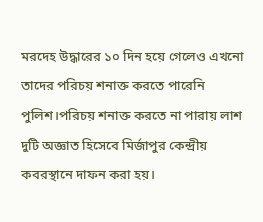মরদেহ উদ্ধারের ১০ দিন হয়ে গেলেও এখনো তাদের পরিচয় শনাক্ত করতে পারেনি পুলিশ।পরিচয় শনাক্ত করতে না পারায় লাশ দুটি অজ্ঞাত হিসেবে মির্জাপুর কেন্দ্রীয় কবরস্থানে দাফন করা হয়।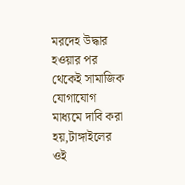মরদেহ উদ্ধার হওয়ার পর থেকেই সামাজিক যোগাযোগ মাধ্যমে দাবি করা হয়,টাঙ্গাইলের ওই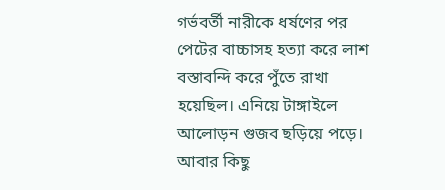গর্ভবর্তী নারীকে ধর্ষণের পর পেটের বাচ্চাসহ হত্যা করে লাশ বস্তাবন্দি করে পুঁতে রাখা হয়েছিল। এনিয়ে টাঙ্গাইলে আলোড়ন গুজব ছড়িয়ে পড়ে। আবার কিছু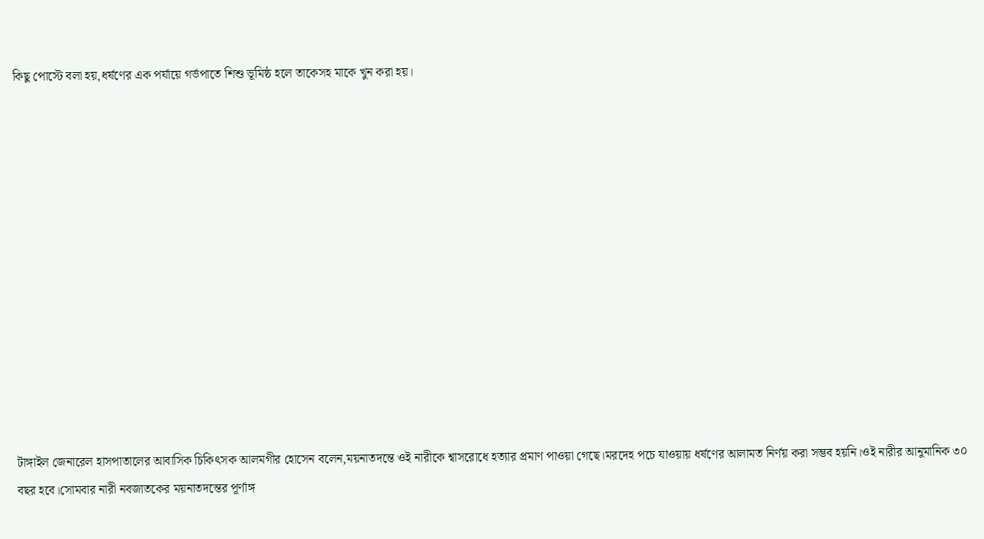কিছু পোস্টে বলা হয়,ধর্ষণের এক পর্যায়ে গর্ভপাতে শিশু ভূমিষ্ঠ হলে তাকেসহ মাকে খুন করা হয়।













টাঙ্গাইল জেনারেল হাসপাতালের আবাসিক চিকিৎসক আলমগীর হোসেন বলেন,ময়নাতদন্তে ওই নারীকে শ্বাসরোধে হত্যার প্রমাণ পাওয়া গেছে।মরদেহ পচে যাওয়ায় ধর্ষণের আলামত নির্ণয় করা সম্ভব হয়নি।ওই নারীর আনুমানিক ৩০ বছর হবে।সোমবার নারী নবজাতকের ময়নাতদন্তের পূর্ণাঙ্গ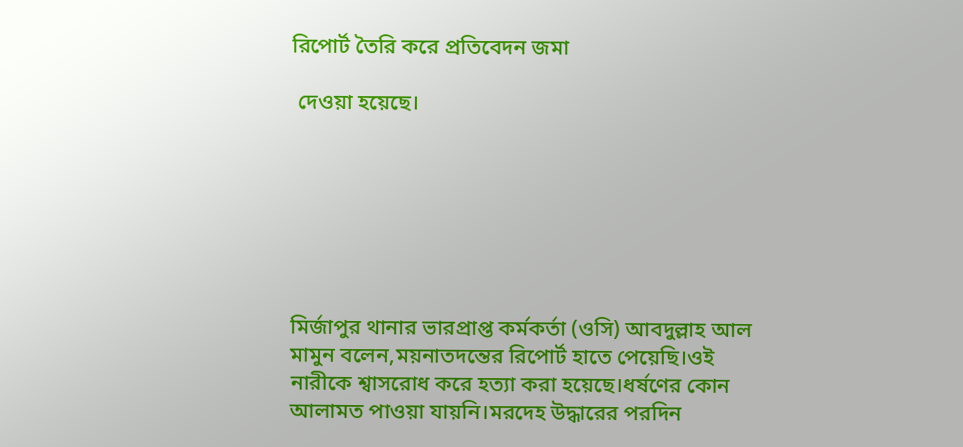রিপোর্ট তৈরি করে প্রতিবেদন জমা

 দেওয়া হয়েছে।







মির্জাপুর থানার ভারপ্রাপ্ত কর্মকর্তা (ওসি) আবদুল্লাহ আল মামুন বলেন,ময়নাতদন্তের রিপোর্ট হাতে পেয়েছি।ওই নারীকে শ্বাসরোধ করে হত্যা করা হয়েছে।ধর্ষণের কোন আলামত পাওয়া যায়নি।মরদেহ উদ্ধারের পরদিন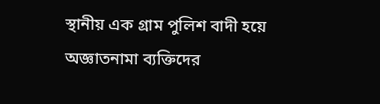স্থানীয় এক গ্রাম পুলিশ বাদী হয়ে অজ্ঞাতনামা ব্যক্তিদের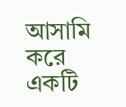আসামি করে একটি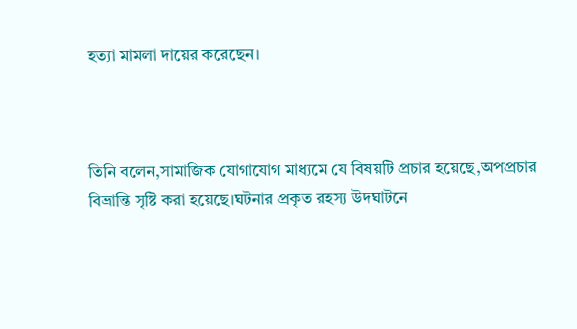হত্যা মামলা দায়ের করেছেন।



তিনি বলেন,সামাজিক যোগাযোগ মাধ্যমে যে বিষয়টি প্রচার হয়েছে,অপপ্রচার বিভ্রান্তি সৃষ্টি করা হয়েছে।ঘটনার প্রকৃত রহস্য উদঘাটনে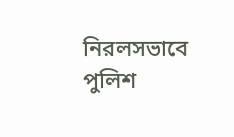নিরলসভাবে পুলিশ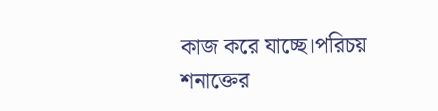কাজ করে যাচ্ছে।পরিচয় শনাক্তের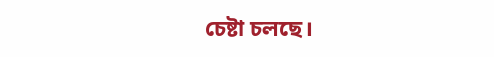চেষ্টা চলছে।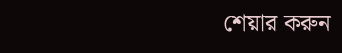শেয়ার করুন